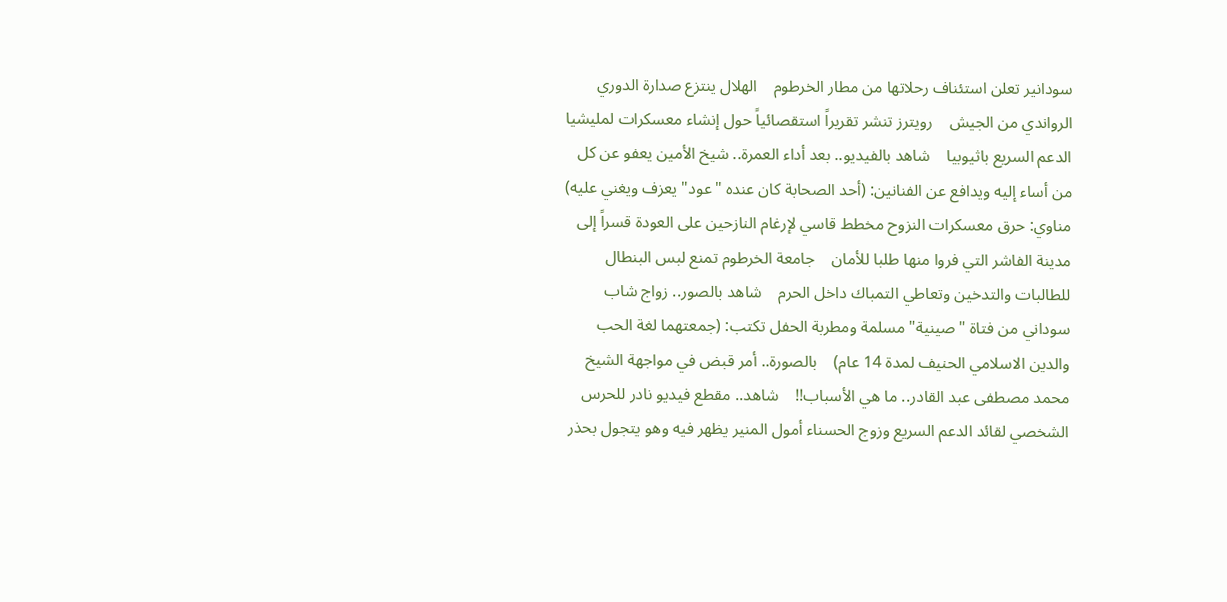سودانير تعلن استئناف رحلاتها من مطار الخرطوم    الهلال ينتزع صدارة الدوري الرواندي من الجيش    رويترز تنشر تقريراً استقصائياً حول إنشاء معسكرات لمليشيا الدعم السريع باثيوبيا    شاهد بالفيديو.. بعد أداء العمرة.. شيخ الأمين يعفو عن كل من أساء إليه ويدافع عن الفنانين: (أحد الصحابة كان عنده "عود" يعزف ويغني عليه)    مناوي: حرق معسكرات النزوح مخطط قاسي لإرغام النازحين على العودة قسراً إلى مدينة الفاشر التي فروا منها طلبا للأمان    جامعة الخرطوم تمنع لبس البنطال للطالبات والتدخين وتعاطي التمباك داخل الحرم    شاهد بالصور.. زواج شاب سوداني من فتاة "صينية" مسلمة ومطربة الحفل تكتب: (جمعتهما لغة الحب والدين الاسلامي الحنيف لمدة 14 عام)    بالصورة.. أمر قبض في مواجهة الشيخ محمد مصطفى عبد القادر.. ما هي الأسباب!!    شاهد.. مقطع فيديو نادر للحرس الشخصي لقائد الدعم السريع وزوج الحسناء أمول المنير يظهر فيه وهو يتجول بحذر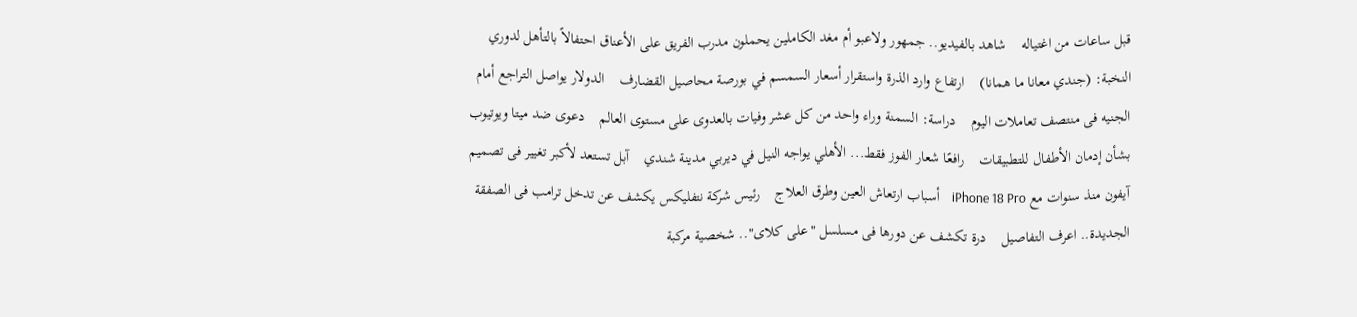قبل ساعات من اغتياله    شاهد بالفيديو.. جمهور ولاعبو أم مغد الكاملين يحملون مدرب الفريق على الأعناق احتفالاً بالتأهل لدوري النخبة: (جندي معانا ما همانا)    ارتفاع وارد الذرة واستقرار أسعار السمسم في بورصة محاصيل القضارف    الدولار يواصل التراجع أمام الجنيه فى منتصف تعاملات اليوم    دراسة: السمنة وراء واحد من كل عشر وفيات بالعدوى على مستوى العالم    دعوى ضد ميتا ويوتيوب بشأن إدمان الأطفال للتطبيقات    رافعًا شعار الفوز فقط... الأهلي يواجه النيل في ديربي مدينة شندي    آبل تستعد لأكبر تغيير فى تصميم آيفون منذ سنوات مع iPhone 18 Pro    أسباب ارتعاش العين وطرق العلاج    رئيس شركة نتفليكس يكشف عن تدخل ترامب فى الصفقة الجديدة.. اعرف التفاصيل    درة تكشف عن دورها فى مسلسل "على كلاى".. شخصية مركبة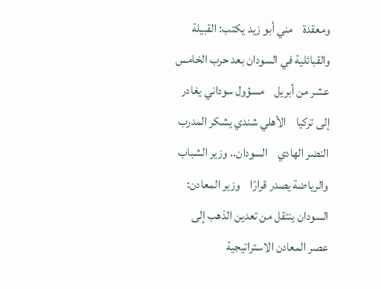ومعقدة    مني أبو زيد يكتب: القبيلة والقبائلية في السودان بعد حرب الخامس عشر من أبريل    مسؤول سوداني يغادر إلى تركيا    الأهلي شندي يشكر المدرب النضر الهادي    السودان.. وزير الشباب والرياضة يصدر قرارًا    وزير المعادن: السودان ينتقل من تعدين الذهب إلى عصر المعادن الاستراتيجية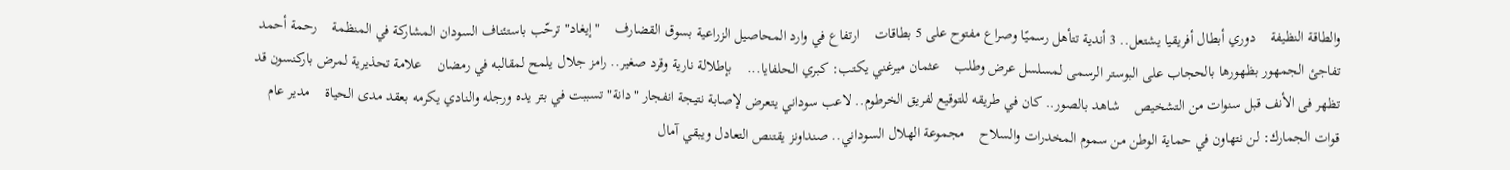والطاقة النظيفة    دوري أبطال أفريقيا يشتعل.. 3 أندية تتأهل رسميًا وصراع مفتوح على 5 بطاقات    ارتفاع في وارد المحاصيل الزراعية بسوق القضارف    "إيغاد" ترحّب باستئناف السودان المشاركة في المنظمة    رحمة أحمد تفاجئ الجمهور بظهورها بالحجاب على البوستر الرسمى لمسلسل عرض وطلب    عثمان ميرغني يكتب: كبري الحلفايا...    بإطلالة نارية وقرد صغير.. رامز جلال يلمح لمقالبه في رمضان    علامة تحذيرية لمرض باركنسون قد تظهر فى الأنف قبل سنوات من التشخيص    شاهد بالصور.. كان في طريقه للتوقيع لفريق الخرطوم.. لاعب سوداني يتعرض لإصابة نتيجة انفجار "دانة" تسببت في بتر يده ورجله والنادي يكرمه بعقد مدى الحياة    مدير عام قوات الجمارك: لن نتهاون في حماية الوطن من سموم المخدرات والسلاح    مجموعة الهلال السوداني.. صنداونز يقتنص التعادل ويبقي آمال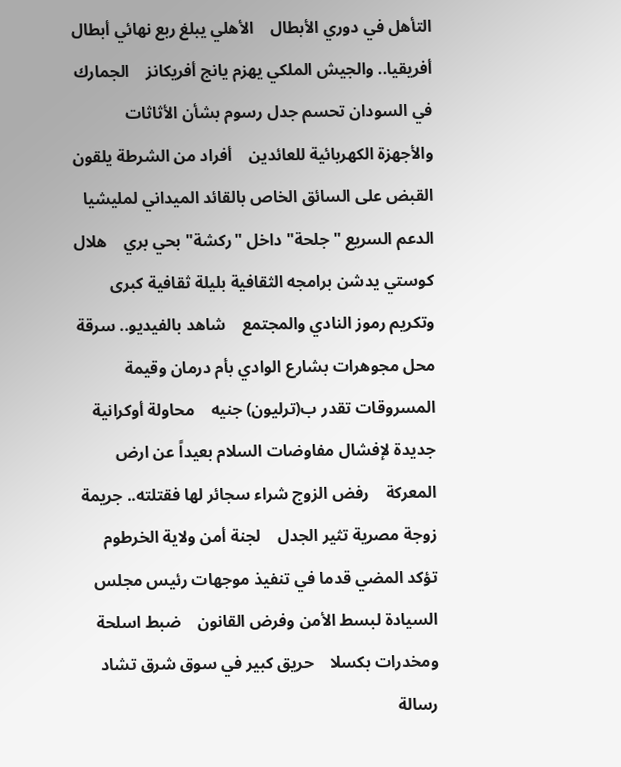التأهل في دوري الأبطال    الأهلي يبلغ ربع نهائي أبطال أفريقيا.. والجيش الملكي يهزم يانج أفريكانز    الجمارك في السودان تحسم جدل رسوم بشأن الأثاثات والأجهزة الكهربائية للعائدين    أفراد من الشرطة يلقون القبض على السائق الخاص بالقائد الميداني لمليشيا الدعم السريع "جلحة" داخل "ركشة" بحي بري    هلال كوستي يدشن برامجه الثقافية بليلة ثقافية كبرى وتكريم رموز النادي والمجتمع    شاهد بالفيديو.. سرقة محل مجوهرات بشارع الوادي بأم درمان وقيمة المسروقات تقدر ب(ترليون) جنيه    محاولة أوكرانية جديدة لإفشال مفاوضات السلام بعيداً عن ارض المعركة    رفض الزوج شراء سجائر لها فقتلته.. جريمة زوجة مصرية تثير الجدل    لجنة أمن ولاية الخرطوم تؤكد المضي قدما في تنفيذ موجهات رئيس مجلس السيادة لبسط الأمن وفرض القانون    ضبط اسلحة ومخدرات بكسلا    حريق كبير في سوق شرق تشاد    رسالة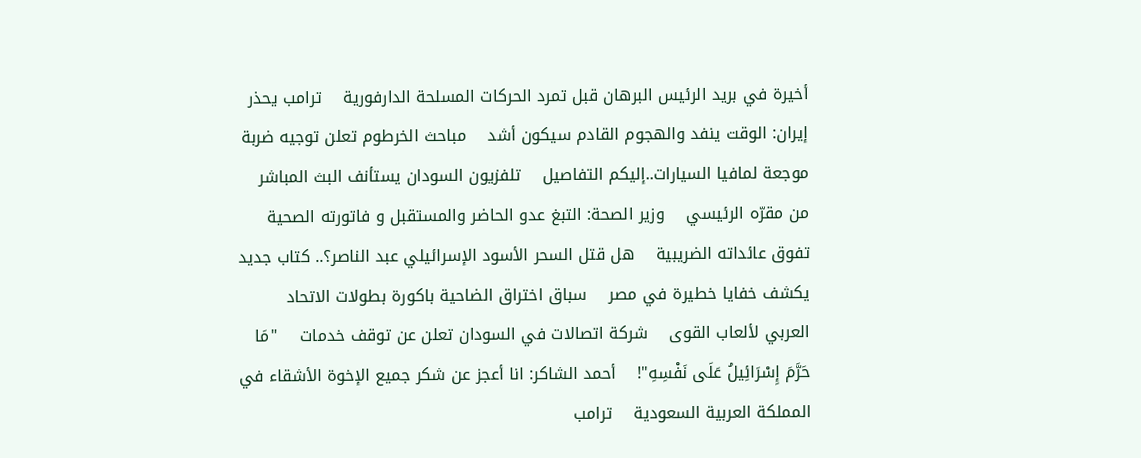أخيرة في بريد الرئيس البرهان قبل تمرد الحركات المسلحة الدارفورية    ترامب يحذر إيران: الوقت ينفد والهجوم القادم سيكون أشد    مباحث الخرطوم تعلن توجيه ضربة موجعة لمافيا السيارات..إليكم التفاصيل    تلفزيون السودان يستأنف البث المباشر من مقرّه الرئيسي    وزير الصحة: التبغ عدو الحاضر والمستقبل و فاتورته الصحية تفوق عائداته الضريبية    هل قتل السحر الأسود الإسرائيلي عبد الناصر؟.. كتاب جديد يكشف خفايا خطيرة في مصر    سباق اختراق الضاحية باكورة بطولات الاتحاد العربي لألعاب القوى    شركة اتصالات في السودان تعلن عن توقف خدمات    "مَا حَرَّمَ إِسْرَائِيلُ عَلَى نَفْسِهِ"!    أحمد الشاكر: انا أعجز عن شكر جميع الإخوة الأشقاء في المملكة العربية السعودية    ترامب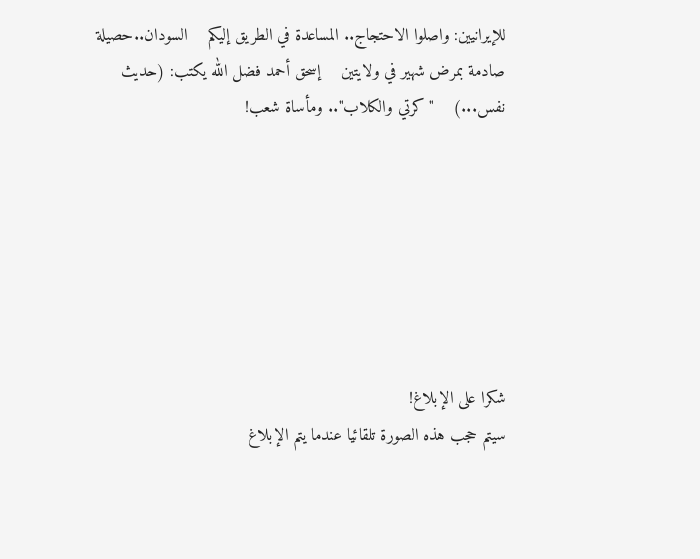للإيرانيين: واصلوا الاحتجاج.. المساعدة في الطريق إليكم    السودان..حصيلة صادمة بمرض شهير في ولايتين    إسحق أحمد فضل الله يكتب: (حديث نفس...)    "كرتي والكلاب".. ومأساة شعب!







شكرا على الإبلاغ!
سيتم حجب هذه الصورة تلقائيا عندما يتم الإبلاغ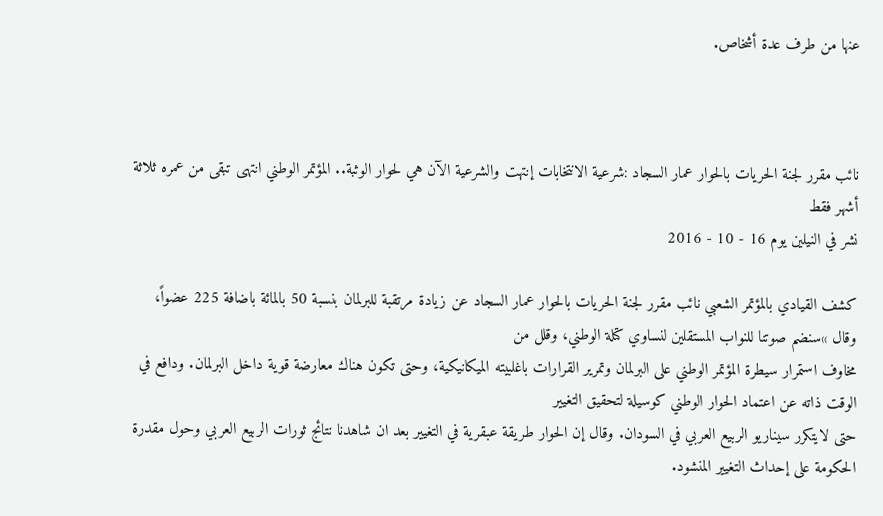عنها من طرف عدة أشخاص.



نائب مقرر لجنة الحريات بالحوار عمار السجاد :شرعية الانتخابات إنتهت والشرعية الآن هي لحوار الوثبة.. المؤتمر الوطني انتهى تبقى من عمره ثلاثة أشهر فقط
نشر في النيلين يوم 16 - 10 - 2016

كشف القيادي بالمؤتمر الشعبي نائب مقرر لجنة الحريات بالحوار عمار السجاد عن زيادة مرتقبة للبرلمان بنسبة 50 بالمائة باضافة 225 عضواً، وقال »سنضم صوتنا للنواب المستقلين لنساوي كتلة الوطني، وقلل من
مخاوف استمرار سيطرة المؤتمر الوطني على البرلمان وتمرير القرارات باغلبيته الميكانيكية، وحتى تكون هناك معارضة قوية داخل البرلمان. ودافع في الوقت ذاته عن اعتماد الحوار الوطني كوسيلة لتحقيق التغيير
حتى لايتكرر سيناريو الربيع العربي في السودان. وقال إن الحوار طريقة عبقرية في التغيير بعد ان شاهدنا نتائج ثورات الربيع العربي وحول مقدرة الحكومة على إحداث التغيير المنشود.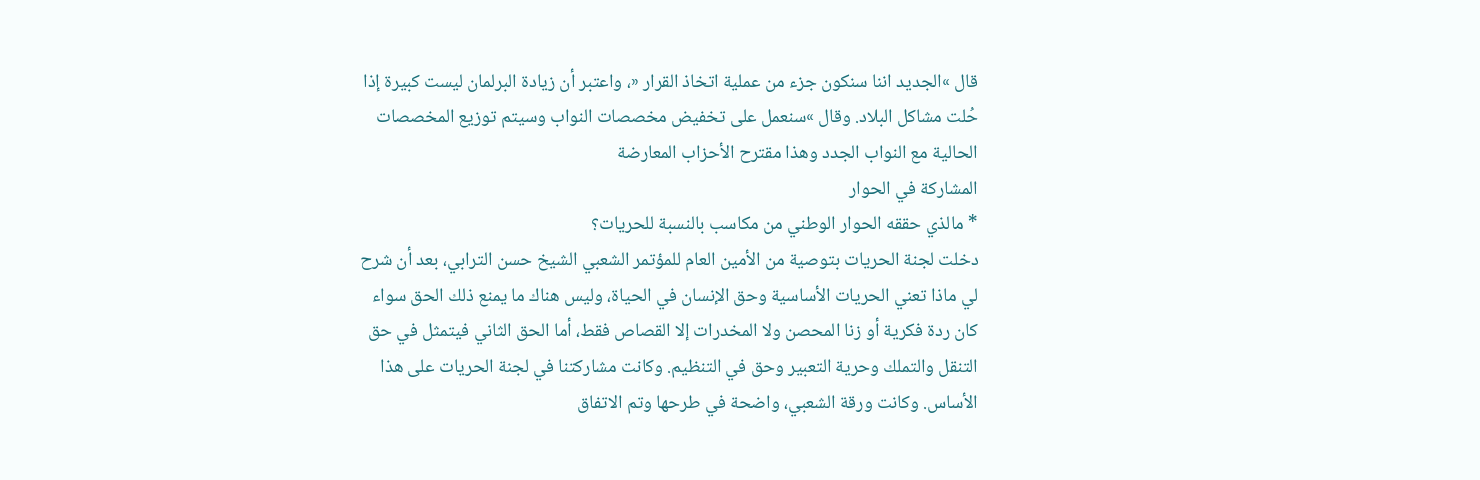قال »الجديد اننا سنكون جزء من عملية اتخاذ القرار «، واعتبر أن زيادة البرلمان ليست كبيرة إذا حُلت مشاكل البلاد. وقال »سنعمل على تخفيض مخصصات النواب وسيتم توزيع المخصصات الحالية مع النواب الجدد وهذا مقترح الأحزاب المعارضة
المشاركة في الحوار
* مالذي حققه الحوار الوطني من مكاسب بالنسبة للحريات؟
دخلت لجنة الحريات بتوصية من الأمين العام للمؤتمر الشعبي الشيخ حسن الترابي، بعد أن شرح لي ماذا تعني الحريات الأساسية وحق الإنسان في الحياة، وليس هناك ما يمنع ذلك الحق سواء كان ردة فكرية أو زنا المحصن ولا المخدرات إلا القصاص فقط، أما الحق الثاني فيتمثل في حق التنقل والتملك وحرية التعبير وحق في التنظيم. وكانت مشاركتنا في لجنة الحريات على هذا الأساس. وكانت ورقة الشعبي، واضحة في طرحها وتم الاتفاق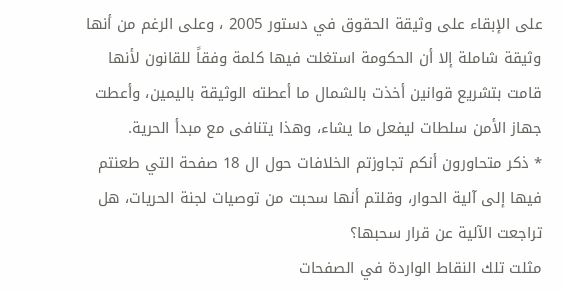على الإبقاء على وثيقة الحقوق في دستور 2005 ، وعلى الرغم من أنها وثيقة شاملة إلا أن الحكومة استغلت فيها كلمة وفقاً للقانون لأنها قامت بتشريع قوانين أخذت بالشمال ما أعطته الوثيقة باليمين، وأعطت جهاز الأمن سلطات ليفعل ما يشاء، وهذا يتنافى مع مبدأ الحرية.
* ذكر متحاورون أنكم تجاوزتم الخلافات حول ال 18 صفحة التي طعنتم فيها إلى آلية الحوار، وقلتم أنها سحبت من توصيات لجنة الحريات، هل تراجعت الآلية عن قرار سحبها؟
مثلت تلك النقاط الواردة في الصفحات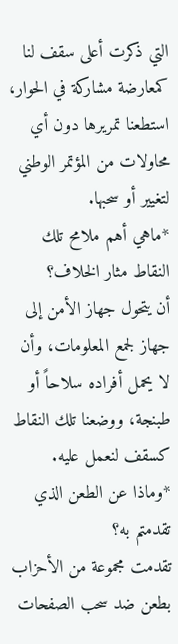التي ذكرت أعلى سقف لنا كمعارضة مشاركة في الحوار، استطعنا تمريرها دون أي محاولات من المؤتمر الوطني لتغيير أو سحبها.
*ماهي أهم ملامح تلك النقاط مثار الخلاف؟
أن يتحول جهاز الأمن إلى جهاز لجمع المعلومات، وأن لا يحمل أفراده سلاحاً أو طبنجة، ووضعنا تلك النقاط كسقف لنعمل عليه.
*وماذا عن الطعن الذي تقدمتم به؟
تقدمت مجموعة من الأحزاب بطعن ضد سحب الصفحات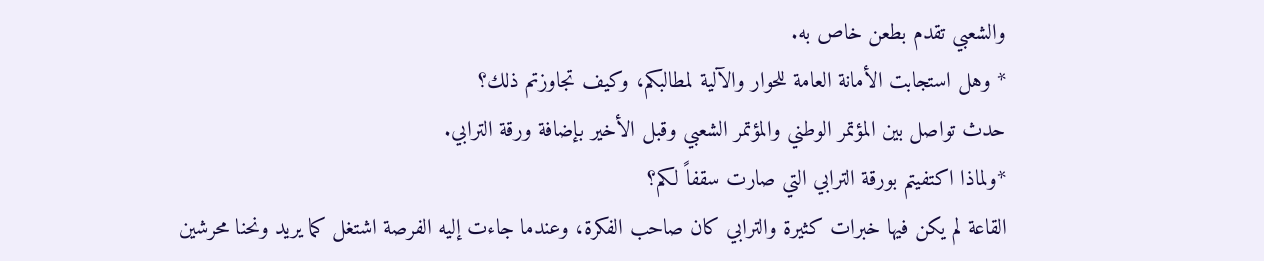والشعبي تقدم بطعن خاص به.
* وهل استجابت الأمانة العامة للحوار والآلية لمطالبكم، وكيف تجاوزتم ذلك؟
حدث تواصل بين المؤتمر الوطني والمؤتمر الشعبي وقبل الأخير بإضافة ورقة الترابي.
*ولماذا اكتفيتم بورقة الترابي التي صارت سقفاً لكم؟
القاعة لم يكن فيها خبرات كثيرة والترابي كان صاحب الفكرة، وعندما جاءت إليه الفرصة اشتغل كما يريد ونحنا محرشين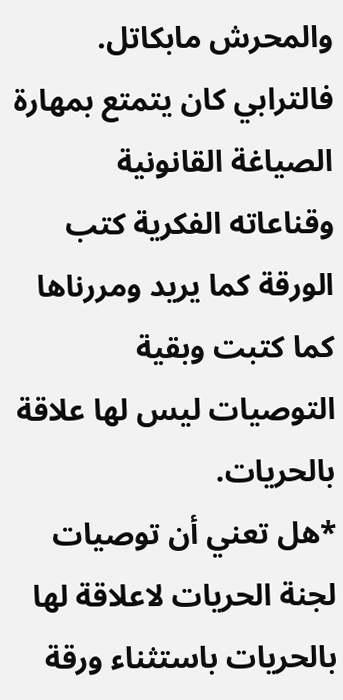والمحرش مابكاتل. فالترابي كان يتمتع بمهارة الصياغة القانونية وقناعاته الفكرية كتب الورقة كما يريد ومررناها كما كتبت وبقية التوصيات ليس لها علاقة بالحريات.
*هل تعني أن توصيات لجنة الحريات لاعلاقة لها بالحريات باستثناء ورقة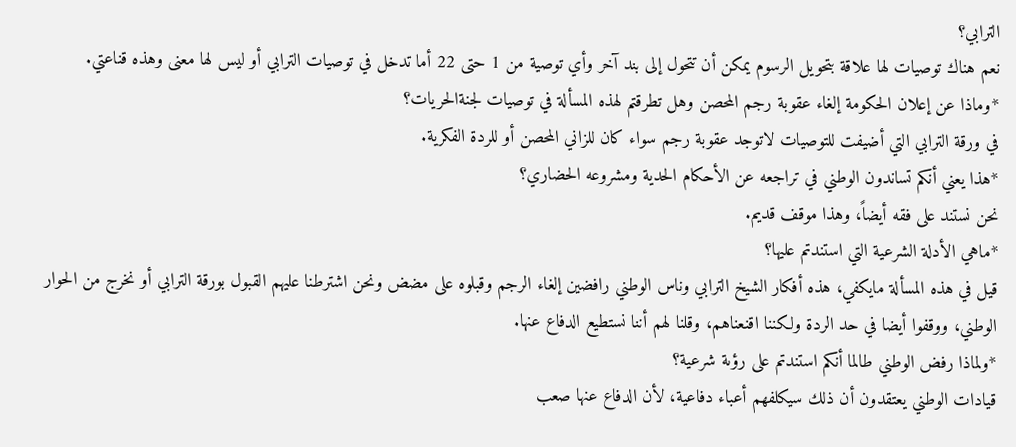الترابي؟
نعم هناك توصيات لها علاقة بتحويل الرسوم يمكن أن تتحول إلى بند آخر وأي توصية من 1 حتى 22 أما تدخل في توصيات الترابي أو ليس لها معنى وهذه قناعتي.
*وماذا عن إعلان الحكومة إلغاء عقوبة رجم المحصن وهل تطرقتم لهذه المسألة في توصيات لجنةالحريات؟
في ورقة الترابي التي أضيفت للتوصيات لاتوجد عقوبة رجم سواء كان للزاني المحصن أو للردة الفكرية.
*هذا يعني أنكم تساندون الوطني في تراجعه عن الأحكام الحدية ومشروعه الحضاري؟
نحن نستند على فقه أيضاً، وهذا موقف قديم.
*ماهي الأدلة الشرعية التي استندتم عليها؟
قيل في هذه المسألة مايكفي، هذه أفكار الشيخ الترابي وناس الوطني رافضين إلغاء الرجم وقبلوه على مضض ونحن اشترطنا عليهم القبول بورقة الترابي أو نخرج من الحوار الوطني، ووقفوا أيضا في حد الردة ولكننا اقنعناهم، وقلنا لهم أننا نستطيع الدفاع عنها.
*ولماذا رفض الوطني طالما أنكم استندتم على رؤٮة شرعية؟
قيادات الوطني يعتقدون أن ذلك سيكلفهم أعباء دفاعية، لأن الدفاع عنها صعب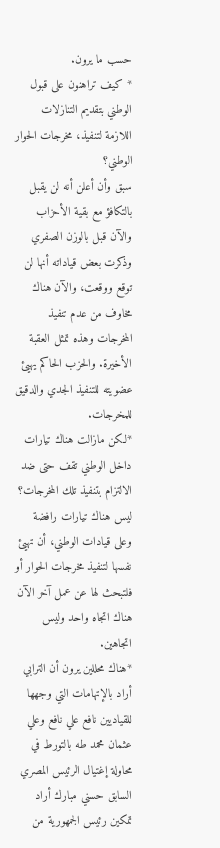حسب ما يرون.
* كيف تراهنون على قبول الوطني بتقديم التنازلات اللازمة لتنفيذ، مخرجات الحوار الوطني؟
سبق وأن أعلن أنه لن يقبل بالتكافؤ مع بقية الأحزاب والآن قبل بالوزن الصفري وذكرت بعض قياداته أنها لن توقع ووقعت، والآن هناك مخاوف من عدم تنفيذ المخرجات وهذه تمثل العقبة الأخيرة. والحزب الحاكم يهيئ عضويته للتنفيذ الجدي والدقيق للمخرجات.
*لكن مازالت هناك تيارات داخل الوطني تقف حتى ضد الالتزام بتنفيذ تلك المخرجات؟
ليس هناك تيارات رافضة وعلى قيادات الوطني، أن تهيئ نفسها لتنفيذ مخرجات الحوار أو فلتبحث لها عن عمل آخر الآن هناك اتجاه واحد وليس اتجاهين.
*هناك محللين يرون أن الترابي أراد بالإتهامات التي وجهها للقياديين نافع علي نافع وعلي عثمان محمد طه بالتورط في محاولة إغتيال الرئيس المصري السابق حسني مبارك أراد تمكين رئيس الجمهورية من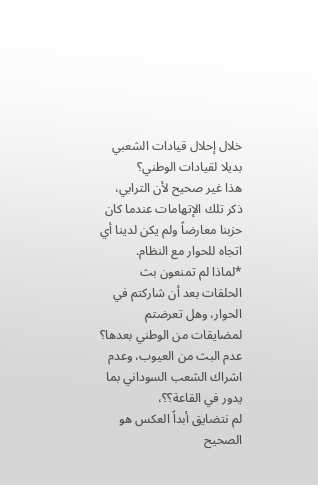خلال إحلال قيادات الشعبي بديلا لقيادات الوطني؟
هذا غير صحيح لأن الترابي، ذكر تلك الإتهامات عندما كان حزبنا معارضاً ولم يكن لدينا أي اتجاه للحوار مع النظام.
*لماذا لم تمنعون بث الحلقات بعد أن شاركتم في الحوار، وهل تعرضتم لمضايقات من الوطني بعدها؟ عدم البث من العيوب، وعدم اشراك الشعب السوداني بما يدور في القاعة؟؟،
لم نتضايق أبداً العكس هو الصحيح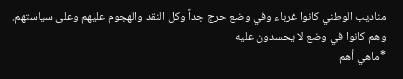مناديب الوطني كانوا غرباء وفي وضع حرج جداً وكل النقد والهجوم عليهم وعلى سياستهم. وهم كانوا في وضع لا يحسدون عليه
*ماهي أهم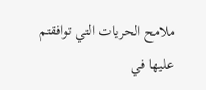ملامح الحريات التي توافقتم عليها في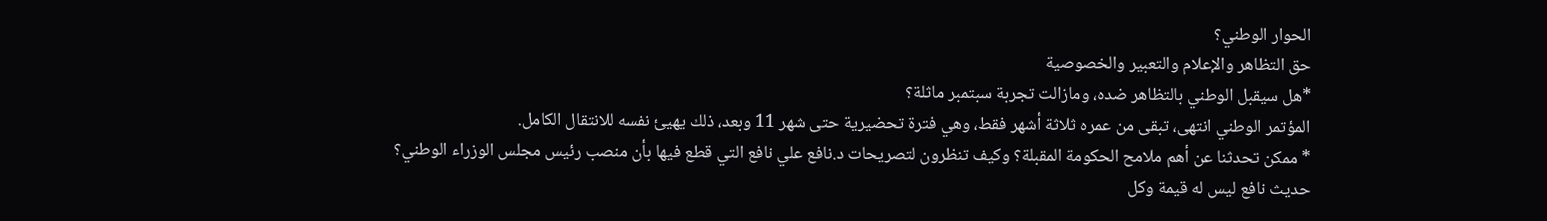الحوار الوطني؟
حق التظاهر والإعلام والتعبير والخصوصية
*هل سيقبل الوطني بالتظاهر ضده، ومازالت تجربة سبتمبر ماثلة؟
المؤتمر الوطني انتهى، تبقى من عمره ثلاثة أشهر فقط، وهي فترة تحضيرية حتى شهر 11 وبعد، ذلك يهيئ نفسه للانتقال الكامل.
* ممكن تحدثنا عن أهم ملامح الحكومة المقبلة؟ وكيف تنظرون لتصريحات د.نافع علي نافع التي قطع فيها بأن منصب رئيس مجلس الوزراء الوطني؟
حديث نافع ليس له قيمة وكل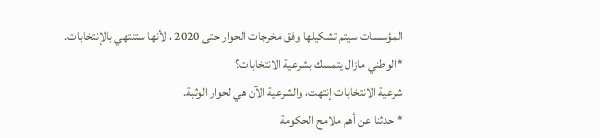المؤسسات سيتم تشكيلها وفق مخرجات الحوار حتى 2020 ، لأنها ستنتهي بالإنتخابات.
*الوطني مازال يتمسك بشرعية الانتخابات؟
شرعية الانتخابات إنتهت، والشرعية الآن هي لحوار الوثبة.
* حدثنا عن أهم ملامح الحكومة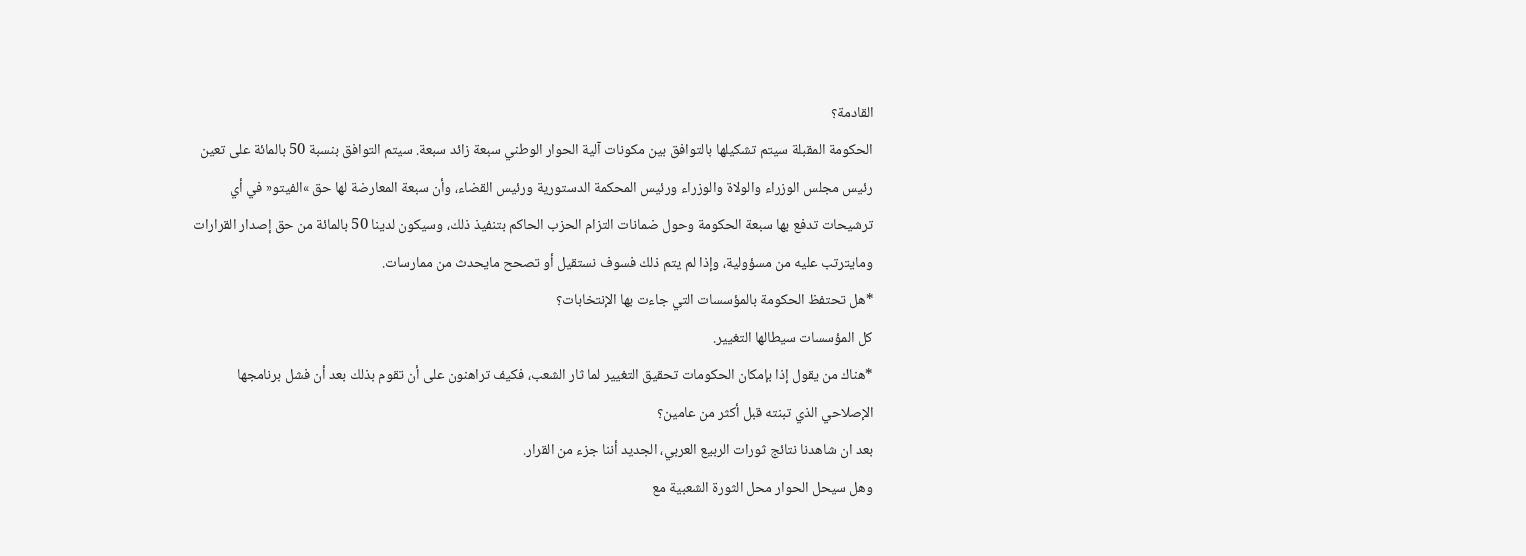القادمة؟
الحكومة المقبلة سيتم تشكيلها بالتوافق بين مكونات آلية الحوار الوطني سبعة زائد سبعة. سيتم التوافق بنسبة 50 بالمائة على تعين رئيس مجلس الوزراء والولاة والوزراء ورئيس المحكمة الدستورية ورئيس القضاء، وأن سبعة المعارضة لها حق »الفيتو« في أي ترشيحات تدفع بها سبعة الحكومة وحول ضمانات التزام الحزب الحاكم بتنفيذ ذلك، وسيكون لدينا 50 بالمائة من حق إصدار القرارات ومايترتب عليه من مسؤولية، وإذا لم يتم ذلك فسوف نستقيل أو تصحح مايحدث من ممارسات.
*هل تحتفظ الحكومة بالمؤسسات التي جاءت بها الإنتخابات؟
كل المؤسسات سيطالها التغيير.
*هناك من يقول إذا بإمكان الحكومات تحقيق التغيير لما ثار الشعب، فكيف تراهنون على أن تقوم بذلك بعد أن فشل برنامجها الإصلاحي الذي تبنته قبل أكثر من عامين؟
بعد ان شاهدنا نتائج ثورات الربيع العربي، الجديد أننا جزء من القرار.
وهل سيحل الحوار محل الثورة الشعبية مع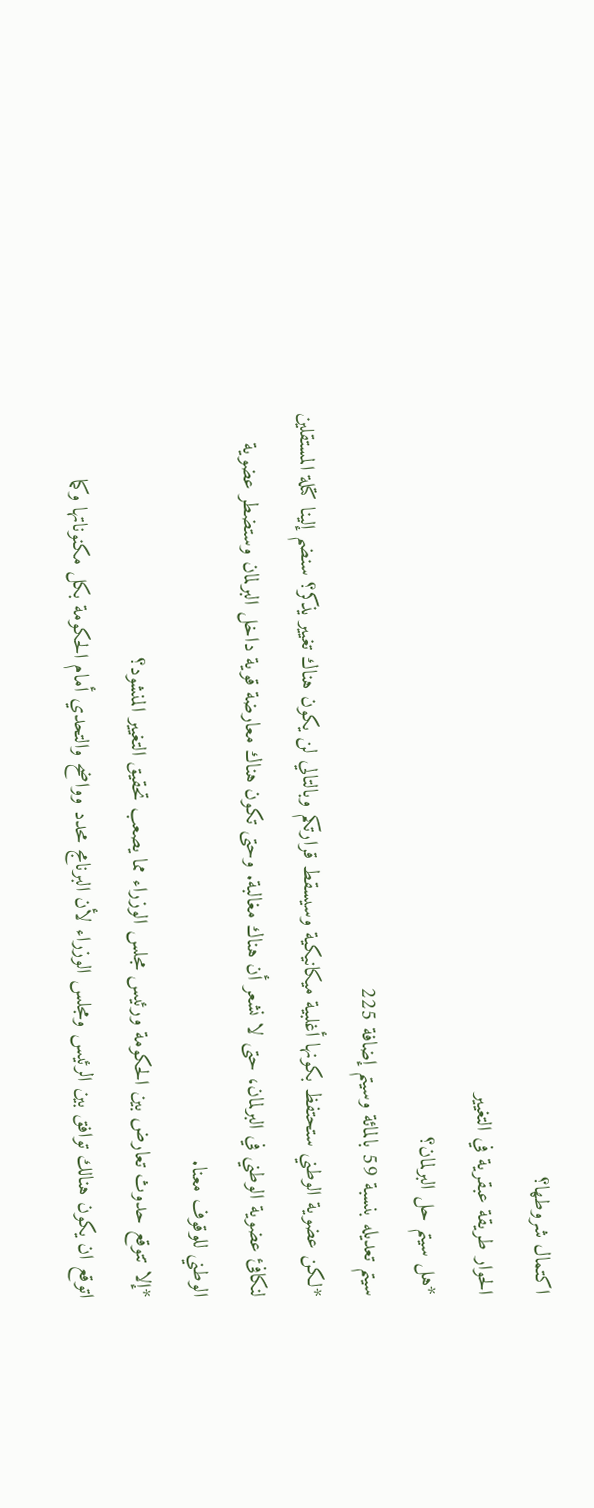اكتمال شروطها؟
الحوار طريقة عبقرية في التغيير
*هل سيتم حل البرلمان؟
سيتم تعديله بنسبة 59 بالمائة وسيتم إضافة 225
*لكن عضوية الوطني ستحتفظ بكونها أغلبية ميكانيكية وسيسقط قرارتكم وبالتالي لن يكون هناك تغيير يذكر؟ سنضم إلينا كتلة المستقلين لنكافئ عضوية الوطني في البرلمان، حتى لا نشعر أن هناك مغالبة. وحتى تكون هناك معارضة قوية داخل البرلمان وستضطر عضوية الوطني للوقوف معنا.
*إلا تتوقع حدوث تعارض بين الحكومة ورئيس مجلس الوزراء مما يصعب تحقيق التغيير المنشود؟
اتوقع ان يكون هنالك توافق بين الرئيس ومجلس الوزراء لأن البرنامج محدد وواضح والتحدي أمام الحكومة بكل مكنوناتها وكما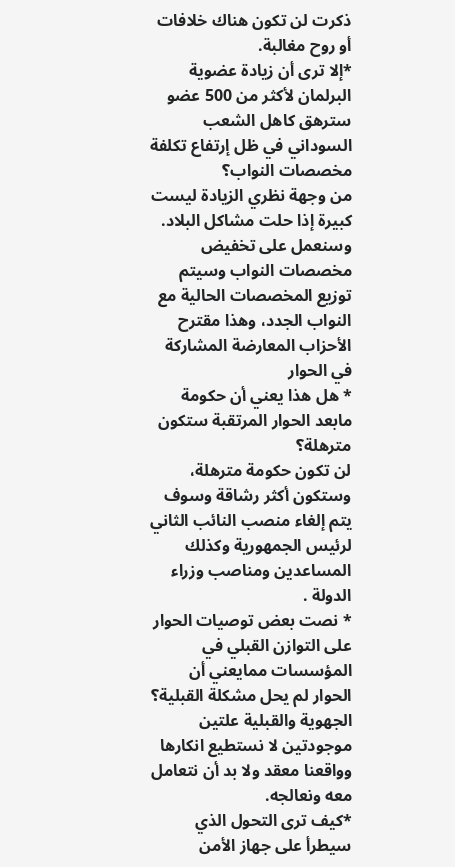ذكرت لن تكون هناك خلافات أو روح مغالبة.
*إلا ترى أن زيادة عضوية البرلمان لأكثر من 500 عضو سترهق كاهل الشعب السوداني في ظل إرتفاع تكلفة مخصصات النواب؟
من وجهة نظري الزيادة ليست كبيرة إذا حلت مشاكل البلاد. وسنعمل على تخفيض مخصصات النواب وسيتم توزيع المخصصات الحالية مع النواب الجدد، وهذا مقترح الأحزاب المعارضة المشاركة في الحوار
* هل هذا يعني أن حكومة مابعد الحوار المرتقبة ستكون مترهلة؟
لن تكون حكومة مترهلة، وستكون أكثر رشاقة وسوف يتم إلغاء منصب النائب الثاني لرئيس الجمهورية وكذلك المساعدين ومناصب وزراء الدولة .
* نصت بعض توصيات الحوار على التوازن القبلي في المؤسسات ممايعني أن الحوار لم يحل مشكلة القبلية؟
الجهوية والقبلية علتين موجودتين لا نستطيع انكارها وواقعنا معقد ولا بد أن نتعامل معه ونعالجه.
*كيف ترى التحول الذي سيطرأ على جهاز الأمن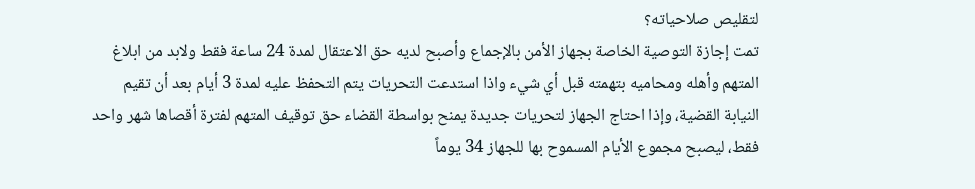لتقليص صلاحياته؟
تمت إجازة التوصية الخاصة بجهاز الأمن بالإجماع وأصبح لديه حق الاعتقال لمدة 24 ساعة فقط ولابد من ابلاغ المتهم وأهله ومحاميه بتهمته قبل أي شيء واذا استدعت التحريات يتم التحفظ عليه لمدة 3 أيام بعد أن تقيم النيابة القضية، وإذا احتاج الجهاز لتحريات جديدة يمنح بواسطة القضاء حق توقيف المتهم لفترة أقصاها شهر واحد فقط، ليصبح مجموع الأيام المسموح بها للجهاز 34 يوماً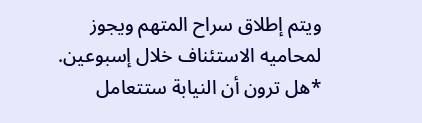ويتم إطلاق سراح المتهم ويجوز لمحاميه الاستئناف خلال إسبوعين.
*هل ترون أن النيابة ستتعامل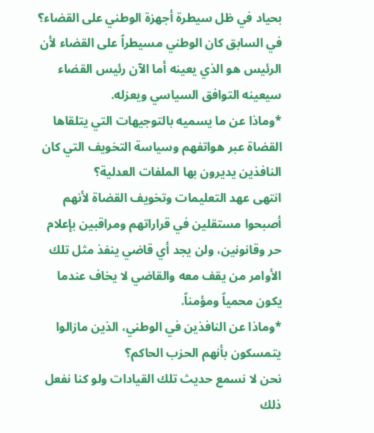بحياد في ظل سيطرة أجهزة الوطني على القضاء؟
في السابق كان الوطني مسيطراً على القضاء لأن الرئيس هو الذي يعينه أما الآن رئيس القضاء سيعينه التوافق السياسي ويعزله.
*وماذا عن ما يسميه بالتوجيهات التي يتلقاها القضاة عبر هواتفهم وسياسة التخويف التي كان النافذين يديرون بها الملفات العدلية؟
انتهى عهد التعليمات وتخويف القضاة لأنهم أصبحوا مستقلين في قراراتهم ومراقبين بإعلام حر وقانونين، ولن يجد أي قاضي ينفذ مثل تلك الأوامر من يقف معه والقاضي لا يخاف عندما يكون محمياً ومؤمناً.
*وماذا عن النافذين في الوطني، الذين مازالوا يتمسكون بأنهم الحزب الحاكم؟
نحن لا نسمع حديث تلك القيادات ولو كنا نفعل ذلك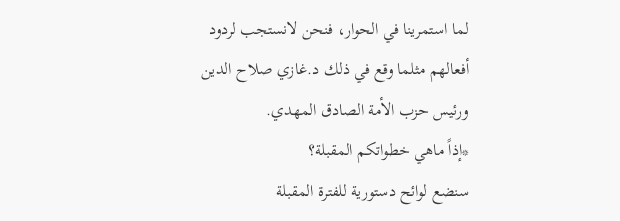لما استمرينا في الحوار، فنحن لانستجب لردود أفعالهم مثلما وقع في ذلك د.غازي صلاح الدين ورئيس حزب الأمة الصادق المهدي.
*إذاً ماهي خطواتكم المقبلة؟
سنضع لوائح دستورية للفترة المقبلة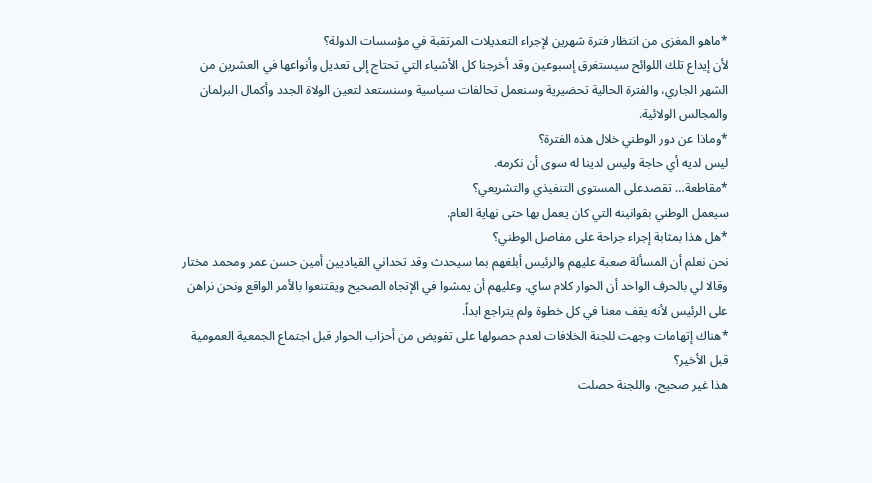*ماهو المغزى من انتظار فترة شهرين لإجراء التعديلات المرتقبة في مؤسسات الدولة؟
لأن إيداع تلك اللوائح سيستغرق إسبوعين وقد أخرجنا كل الأشياء التي تحتاج إلى تعديل وأنواعها في العشرين من الشهر الجاري، والفترة الحالية تحضيرية وسنعمل تحالفات سياسية وسنستعد لتعين الولاة الجدد وأكمال البرلمان والمجالس الولائية.
*وماذا عن دور الوطني خلال هذه الفترة؟
ليس لديه أي حاجة وليس لدينا له سوى أن نكرمه.
*مقاطعة… تقصدعلى المستوى التنفيذي والتشريعي؟
سيعمل الوطني بقوانينه التي كان يعمل بها حتى نهاية العام.
*هل هذا بمثابة إجراء جراحة على مفاصل الوطني؟
نحن نعلم أن المسألة صعبة عليهم والرئيس أبلغهم بما سيحدث وقد تحداني القياديين أمين حسن عمر ومحمد مختار وقالا لي بالحرف الواحد أن الحوار كلام ساي. وعليهم أن يمشوا في الإتجاه الصحيح ويقتنعوا بالأمر الواقع ونحن نراهن على الرئيس لأنه يقف معنا في كل خطوة ولم يتراجع ابداً.
*هناك إتهامات وجهت للجنة الخلافات لعدم حصولها على تفويض من أحزاب الحوار قبل اجتماع الجمعية العمومية قبل الأخير؟
هذا غير صحيح، واللجنة حصلت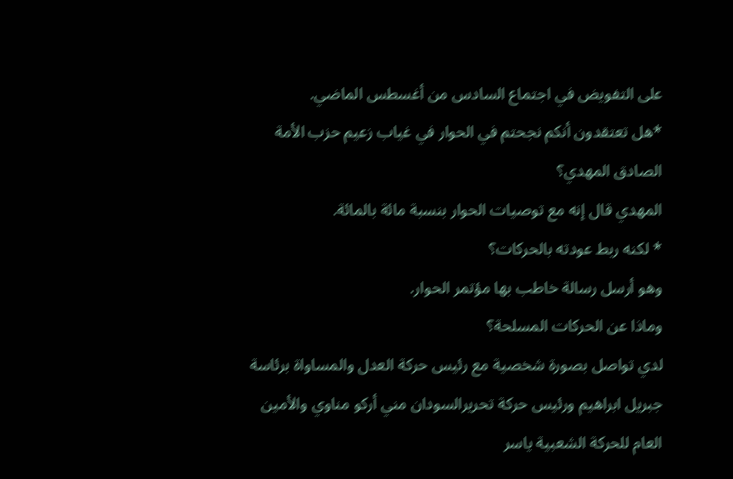على التفويض في اجتماع السادس من أغسطس الماضي.
*هل تعتقدون أنكم نجحتم في الحوار في غياب زعيم حزب الأمة الصادق المهدي؟
المهدي قال إنه مع توصيات الحوار بنسبة مائة بالمائة.
* لكنه ربط عودته بالحركات؟
وهو أرسل رسالة خاطب بها مؤتمر الحوار.
وماذا عن الحركات المسلحة؟
لدي تواصل بصورة شخصية مع رئيس حركة العدل والمساواة برئاسة جبريل ابراهيم ورئيس حركة تحريرالسودان مني أركو مناوي والأمين العام للحركة الشعبية ياسر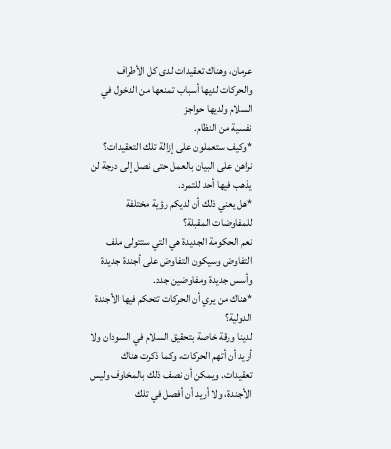عرمان، وهناك تعقيدات لدى كل الأطراف والحركات لديها أسباب تمنعها من الدخول في السلام ولديها حواجز
نفسية من النظام.
*وكيف ستعملون على إزالة تلك التعقيدات؟
نراهن على البيان بالعمل حتى نصل إلى درجة لن يذهب فيها أحد للتمرد.
*هل يعني ذلك أن لديكم رؤية مختلفة للمفاوضات المقبلة؟
نعم الحكومة الجديدة هي التي ستتولى ملف التفاوض وسيكون التفاوض على أجندة جديدة وأسس جديدة ومفاوضين جدد.
*هناك من يري أن الحركات تتحكم فيها الأجندة الدولية؟
لدينا ورقة خاصة بتحقيق السلام في السودان ولا أريد أن أتهم الحركات، وكما ذكرت هناك تعقيدات. ويمكن أن نصف ذلك بالمخاوف وليس الأجندة، ولا أريد أن أفصل في تلك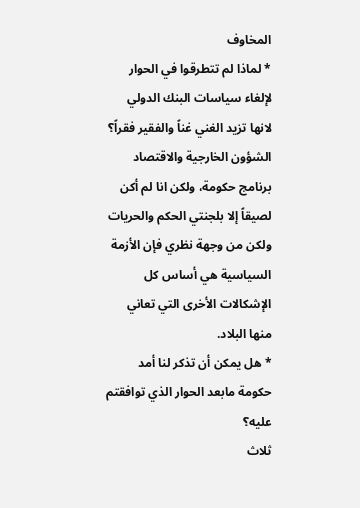المخاوف
* لماذا لم تتطرقوا في الحوار لإلغاء سياسات البنك الدولي لانها تزيد الغني غناً والفقير فقراً؟
الشؤون الخارجية والاقتصاد برنامج حكومة، ولكن انا لم أكن لصيقاً إلا بلجنتي الحكم والحريات ولكن من وجهة نظري فإن الأزمة السياسية هي أساس كل الإشكالات الأخرى التي تعاني منها البلاد.
* هل يمكن أن تذكر لنا أمد حكومة مابعد الحوار الذي توافقتم عليه؟
ثلاث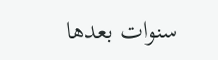سنوات بعدها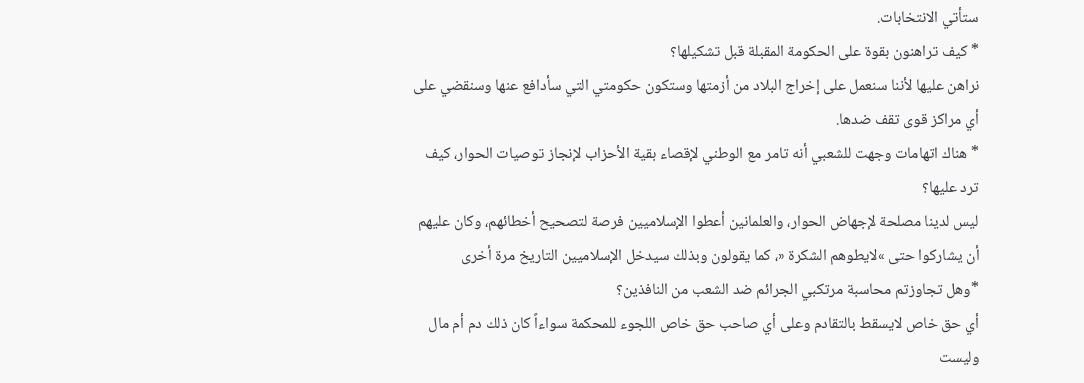ستأتي الانتخابات.
* كيف تراهنون بقوة على الحكومة المقبلة قبل تشكيلها؟
نراهن عليها لأننا سنعمل على إخراج البلاد من أزمتها وستكون حكومتي التي سأدافع عنها وسنقضي على أي مراكز قوى تقف ضدها.
* هناك اتهامات وجهت للشعبي أنه تامر مع الوطني لإقصاء بقية الأحزاب لإنجاز توصيات الحوار، كيف ترد عليها؟
ليس لدينا مصلحة لإجهاض الحوار، والعلمانين أعطوا الإسلاميين فرصة لتصحيح أخطائهم، وكان عليهم أن يشاركوا حتى »لايطوهم الشكرة «، كما يقولون وبذلك سيدخل الإسلاميين التاريخ مرة أخرى
*وهل تجاوزتم محاسبة مرتكبي الجرائم ضد الشعب من النافذين؟
أي حق خاص لايسقط بالتقادم وعلى أي صاحب حق خاص اللجوء للمحكمة سواءاً كان ذلك دم أم مال وليست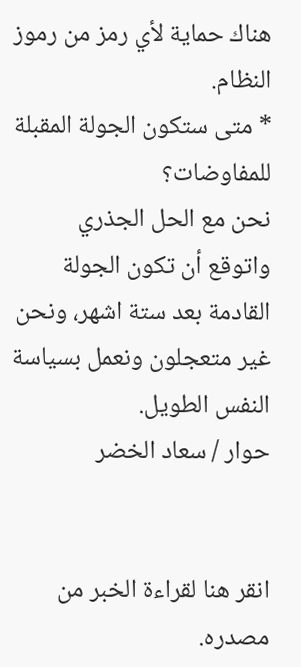هناك حماية لأي رمز من رموز النظام.
* متى ستكون الجولة المقبلة للمفاوضات؟
نحن مع الحل الجذري واتوقع أن تكون الجولة القادمة بعد ستة اشهر، ونحن غير متعجلون ونعمل بسياسة النفس الطويل.
حوار / سعاد الخضر


انقر هنا لقراءة الخبر من مصدره.